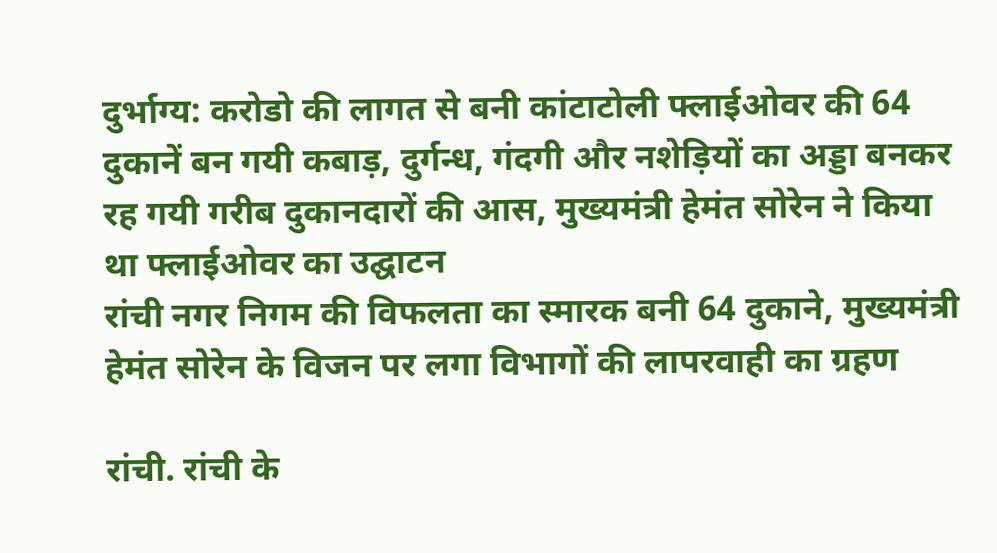दुर्भाग्य: करोडो की लागत से बनी कांटाटोली फ्लाईओवर की 64 दुकानें बन गयी कबाड़, दुर्गन्ध, गंदगी और नशेड़ियों का अड्डा बनकर रह गयी गरीब दुकानदारों की आस, मुख्यमंत्री हेमंत सोरेन ने किया था फ्लाईओवर का उद्घाटन
रांची नगर निगम की विफलता का स्मारक बनी 64 दुकाने, मुख्यमंत्री हेमंत सोरेन के विजन पर लगा विभागों की लापरवाही का ग्रहण

रांची. रांची के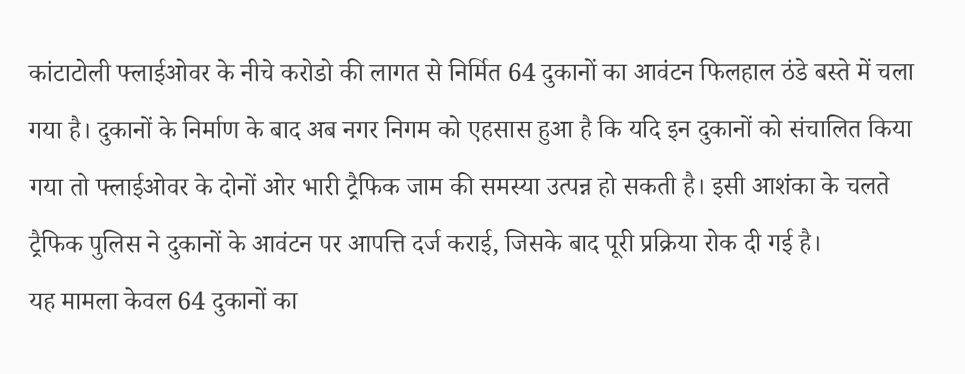कांटाटोली फ्लाईओवर के नीचे करोडो की लागत से निर्मित 64 दुकानों का आवंटन फिलहाल ठंडे बस्ते में चला गया है। दुकानों के निर्माण के बाद अब नगर निगम को एहसास हुआ है कि यदि इन दुकानों को संचालित किया गया तो फ्लाईओवर के दोनों ओर भारी ट्रैफिक जाम की समस्या उत्पन्न हो सकती है। इसी आशंका के चलते ट्रैफिक पुलिस ने दुकानों के आवंटन पर आपत्ति दर्ज कराई, जिसके बाद पूरी प्रक्रिया रोक दी गई है।
यह मामला केवल 64 दुकानों का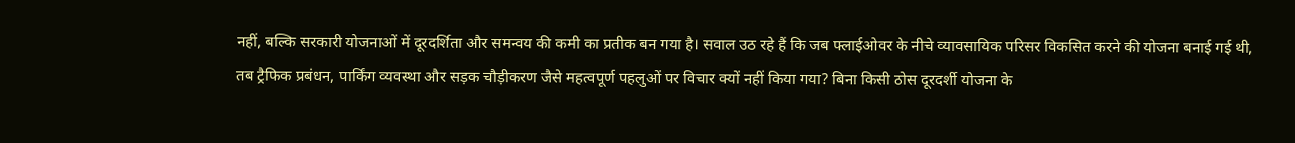नहीं, बल्कि सरकारी योजनाओं में दूरदर्शिता और समन्वय की कमी का प्रतीक बन गया है। सवाल उठ रहे हैं कि जब फ्लाईओवर के नीचे व्यावसायिक परिसर विकसित करने की योजना बनाई गई थी, तब ट्रैफिक प्रबंधन, पार्किंग व्यवस्था और सड़क चौड़ीकरण जैसे महत्वपूर्ण पहलुओं पर विचार क्यों नहीं किया गया? बिना किसी ठोस दूरदर्शी योजना के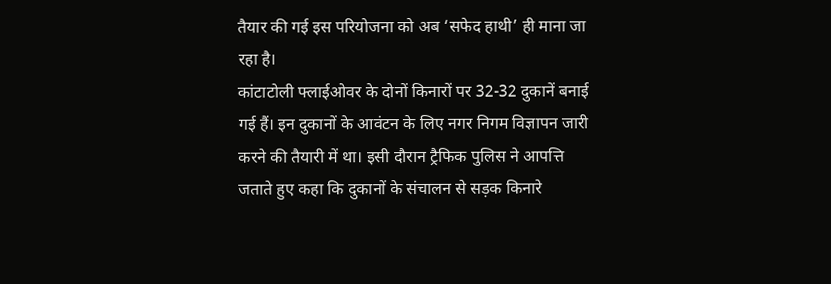तैयार की गई इस परियोजना को अब ‘सफेद हाथी’ ही माना जा रहा है।
कांटाटोली फ्लाईओवर के दोनों किनारों पर 32-32 दुकानें बनाई गई हैं। इन दुकानों के आवंटन के लिए नगर निगम विज्ञापन जारी करने की तैयारी में था। इसी दौरान ट्रैफिक पुलिस ने आपत्ति जताते हुए कहा कि दुकानों के संचालन से सड़क किनारे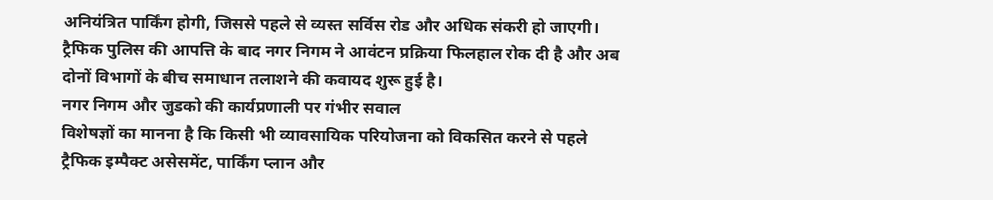अनियंत्रित पार्किंग होगी, जिससे पहले से व्यस्त सर्विस रोड और अधिक संकरी हो जाएगी। ट्रैफिक पुलिस की आपत्ति के बाद नगर निगम ने आवंटन प्रक्रिया फिलहाल रोक दी है और अब दोनों विभागों के बीच समाधान तलाशने की कवायद शुरू हुई है।
नगर निगम और जुडको की कार्यप्रणाली पर गंभीर सवाल
विशेषज्ञों का मानना है कि किसी भी व्यावसायिक परियोजना को विकसित करने से पहले ट्रैफिक इम्पैक्ट असेसमेंट, पार्किंग प्लान और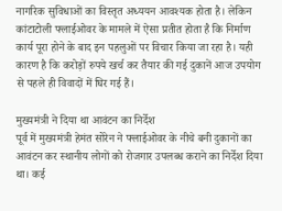नागरिक सुविधाओं का विस्तृत अध्ययन आवश्यक होता है। लेकिन कांटाटोली फ्लाईओवर के मामले में ऐसा प्रतीत होता है कि निर्माण कार्य पूरा होने के बाद इन पहलुओं पर विचार किया जा रहा है। यही कारण है कि करोड़ों रुपये खर्च कर तैयार की गई दुकानें आज उपयोग से पहले ही विवादों में घिर गई हैं।

मुख्यमंत्री ने दिया था आवंटन का निर्देश
पूर्व में मुख्यमंत्री हेमंत सोरेन ने फ्लाईओवर के नीचे बनी दुकानों का आवंटन कर स्थानीय लोगों को रोजगार उपलब्ध कराने का निर्देश दिया था। कई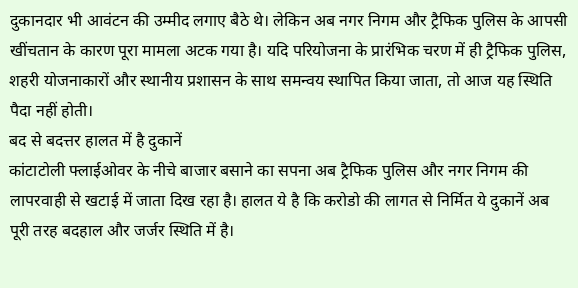दुकानदार भी आवंटन की उम्मीद लगाए बैठे थे। लेकिन अब नगर निगम और ट्रैफिक पुलिस के आपसी खींचतान के कारण पूरा मामला अटक गया है। यदि परियोजना के प्रारंभिक चरण में ही ट्रैफिक पुलिस, शहरी योजनाकारों और स्थानीय प्रशासन के साथ समन्वय स्थापित किया जाता, तो आज यह स्थिति पैदा नहीं होती।
बद से बदत्तर हालत में है दुकानें
कांटाटोली फ्लाईओवर के नीचे बाजार बसाने का सपना अब ट्रैफिक पुलिस और नगर निगम की लापरवाही से खटाई में जाता दिख रहा है। हालत ये है कि करोडो की लागत से निर्मित ये दुकानें अब पूरी तरह बदहाल और जर्जर स्थिति में है।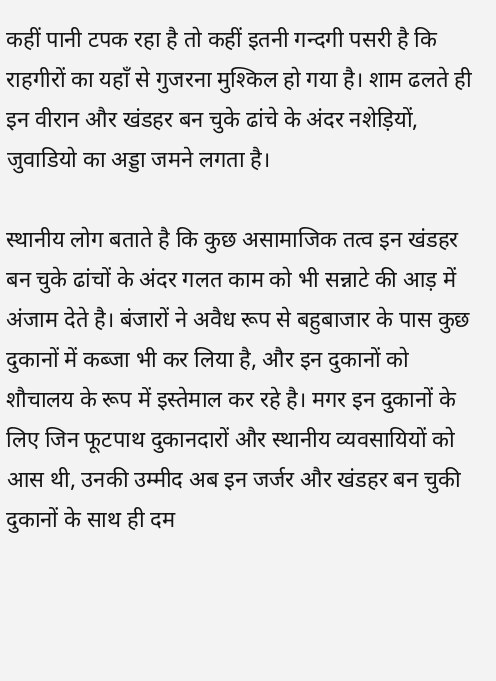कहीं पानी टपक रहा है तो कहीं इतनी गन्दगी पसरी है कि राहगीरों का यहाँ से गुजरना मुश्किल हो गया है। शाम ढलते ही इन वीरान और खंडहर बन चुके ढांचे के अंदर नशेड़ियों, जुवाडियो का अड्डा जमने लगता है।

स्थानीय लोग बताते है कि कुछ असामाजिक तत्व इन खंडहर बन चुके ढांचों के अंदर गलत काम को भी सन्नाटे की आड़ में अंजाम देते है। बंजारों ने अवैध रूप से बहुबाजार के पास कुछ दुकानों में कब्जा भी कर लिया है, और इन दुकानों को शौचालय के रूप में इस्तेमाल कर रहे है। मगर इन दुकानों के लिए जिन फूटपाथ दुकानदारों और स्थानीय व्यवसायियों को आस थी, उनकी उम्मीद अब इन जर्जर और खंडहर बन चुकी दुकानों के साथ ही दम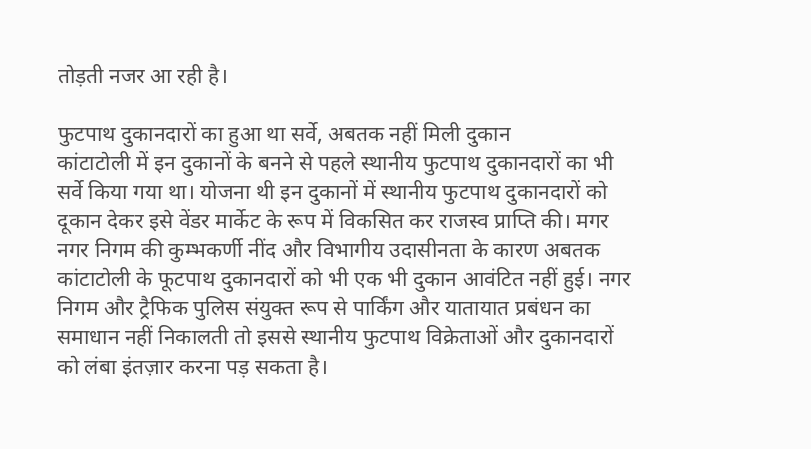तोड़ती नजर आ रही है।

फुटपाथ दुकानदारों का हुआ था सर्वे, अबतक नहीं मिली दुकान
कांटाटोली में इन दुकानों के बनने से पहले स्थानीय फुटपाथ दुकानदारों का भी सर्वे किया गया था। योजना थी इन दुकानों में स्थानीय फुटपाथ दुकानदारों को दूकान देकर इसे वेंडर मार्केट के रूप में विकसित कर राजस्व प्राप्ति की। मगर नगर निगम की कुम्भकर्णी नींद और विभागीय उदासीनता के कारण अबतक कांटाटोली के फूटपाथ दुकानदारों को भी एक भी दुकान आवंटित नहीं हुई। नगर निगम और ट्रैफिक पुलिस संयुक्त रूप से पार्किंग और यातायात प्रबंधन का समाधान नहीं निकालती तो इससे स्थानीय फुटपाथ विक्रेताओं और दुकानदारों को लंबा इंतज़ार करना पड़ सकता है।